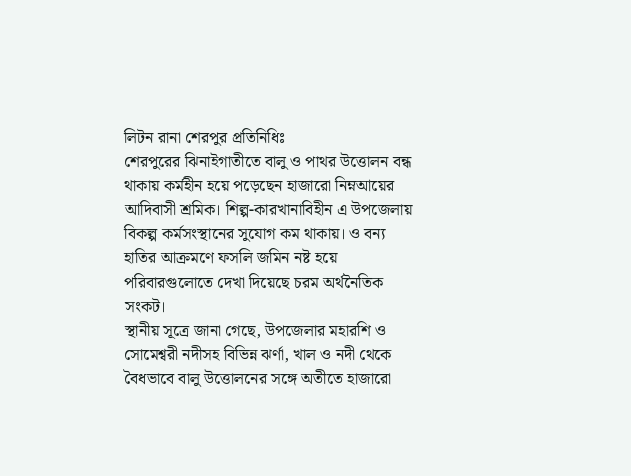লিটন রানা শেরপুর প্রতিনিধিঃ
শেরপুরের ঝিনাইগাতীতে বালু ও পাথর উত্তোলন বন্ধ থাকায় কর্মহীন হয়ে পড়েছেন হাজারো নিম্নআয়ের আদিবাসী শ্রমিক। শিল্প-কারখানাবিহীন এ উপজেলায় বিকল্প কর্মসংস্থানের সুযোগ কম থাকায়। ও বন্য হাতির আক্রমণে ফসলি জমিন নষ্ট হয়ে পরিবারগুলোতে দেখা দিয়েছে চরম অর্থনৈতিক সংকট।
স্থানীয় সূত্রে জানা গেছে, উপজেলার মহারশি ও সোমেশ্বরী নদীসহ বিভিন্ন ঝর্ণা, খাল ও নদী থেকে বৈধভাবে বালু উত্তোলনের সঙ্গে অতীতে হাজারো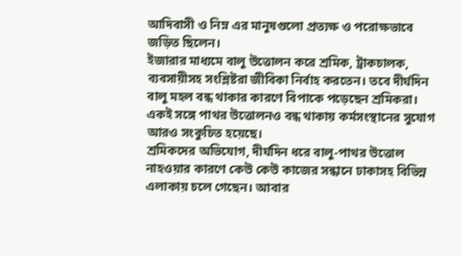আদিবাসী ও নিম্ন এর মানুষগুলো প্রত্যক্ষ ও পরোক্ষভাবে জড়িত ছিলেন।
ইজারার মাধ্যমে বালু উত্তোলন করে শ্রমিক, ট্রাকচালক, ব্যবসায়ীসহ সংশ্লিষ্টরা জীবিকা নির্বাহ করতেন। তবে দীর্ঘদিন বালু মহল বন্ধ থাকার কারণে বিপাকে পড়েছেন শ্রমিকরা। একই সঙ্গে পাথর উত্তোলনও বন্ধ থাকায় কর্মসংস্থানের সুযোগ আরও সংকুচিত হয়েছে।
শ্রমিকদের অভিযোগ, দীর্ঘদিন ধরে বালু-পাথর উত্তোল নাহওয়ার কারণে কেউ কেউ কাজের সন্ধানে ঢাকাসহ বিভিন্ন এলাকায় চলে গেছেন। আবার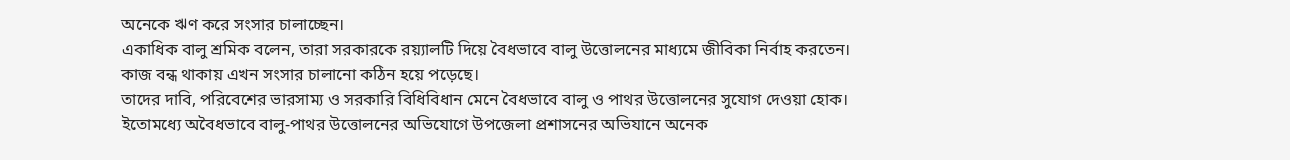অনেকে ঋণ করে সংসার চালাচ্ছেন।
একাধিক বালু শ্রমিক বলেন, তারা সরকারকে রয়্যালটি দিয়ে বৈধভাবে বালু উত্তোলনের মাধ্যমে জীবিকা নির্বাহ করতেন। কাজ বন্ধ থাকায় এখন সংসার চালানো কঠিন হয়ে পড়েছে।
তাদের দাবি, পরিবেশের ভারসাম্য ও সরকারি বিধিবিধান মেনে বৈধভাবে বালু ও পাথর উত্তোলনের সুযোগ দেওয়া হোক।
ইতোমধ্যে অবৈধভাবে বালু-পাথর উত্তোলনের অভিযোগে উপজেলা প্রশাসনের অভিযানে অনেক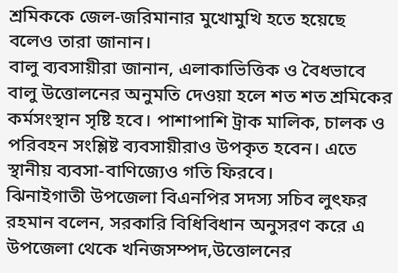শ্রমিককে জেল-জরিমানার মুখোমুখি হতে হয়েছে বলেও তারা জানান।
বালু ব্যবসায়ীরা জানান, এলাকাভিত্তিক ও বৈধভাবে বালু উত্তোলনের অনুমতি দেওয়া হলে শত শত শ্রমিকের কর্মসংস্থান সৃষ্টি হবে। পাশাপাশি ট্রাক মালিক, চালক ও পরিবহন সংশ্লিষ্ট ব্যবসায়ীরাও উপকৃত হবেন। এতে স্থানীয় ব্যবসা-বাণিজ্যেও গতি ফিরবে।
ঝিনাইগাতী উপজেলা বিএনপির সদস্য সচিব লুৎফর রহমান বলেন, সরকারি বিধিবিধান অনুসরণ করে এ উপজেলা থেকে খনিজসম্পদ,উত্তোলনের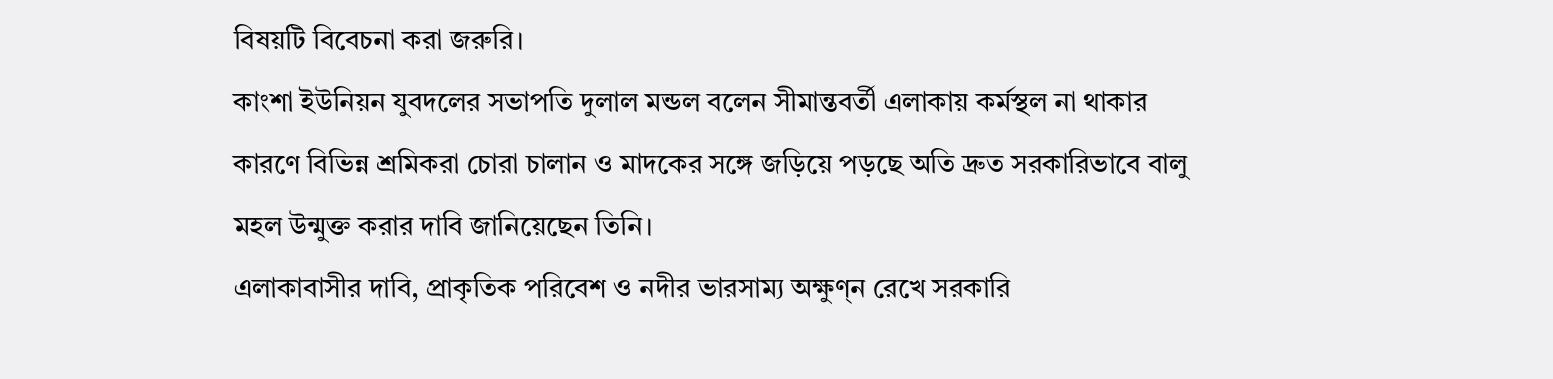বিষয়টি বিবেচনা করা জরুরি।
কাংশা ইউনিয়ন যুবদলের সভাপতি দুলাল মন্ডল বলেন সীমান্তবর্তী এলাকায় কর্মস্থল না থাকার কারণে বিভিন্ন শ্রমিকরা চোরা চালান ও মাদকের সঙ্গে জড়িয়ে পড়ছে অতি দ্রুত সরকারিভাবে বালু মহল উন্মুক্ত করার দাবি জানিয়েছেন তিনি।
এলাকাবাসীর দাবি, প্রাকৃতিক পরিবেশ ও নদীর ভারসাম্য অক্ষুণ্ন রেখে সরকারি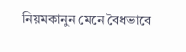নিয়মকানুন মেনে বৈধভাবে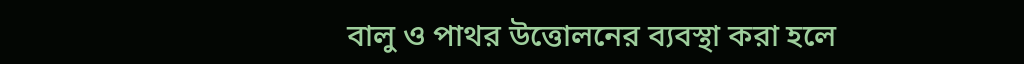বালু ও পাথর উত্তোলনের ব্যবস্থা করা হলে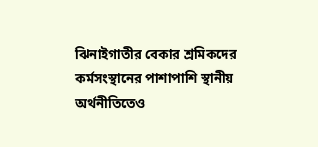ঝিনাইগাতীর বেকার শ্রমিকদের কর্মসংস্থানের পাশাপাশি স্থানীয় অর্থনীতিতেও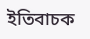ইতিবাচক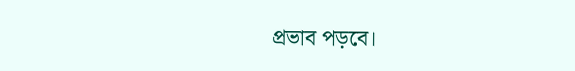প্রভাব পড়বে।